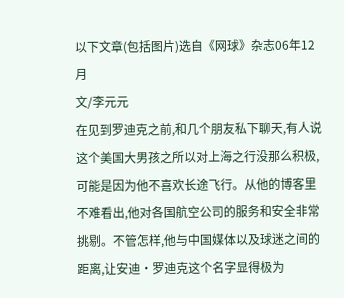以下文章(包括图片)选自《网球》杂志06年12月
文/李元元
在见到罗迪克之前,和几个朋友私下聊天,有人说这个美国大男孩之所以对上海之行没那么积极,可能是因为他不喜欢长途飞行。从他的博客里不难看出,他对各国航空公司的服务和安全非常挑剔。不管怎样,他与中国媒体以及球迷之间的距离,让安迪·罗迪克这个名字显得极为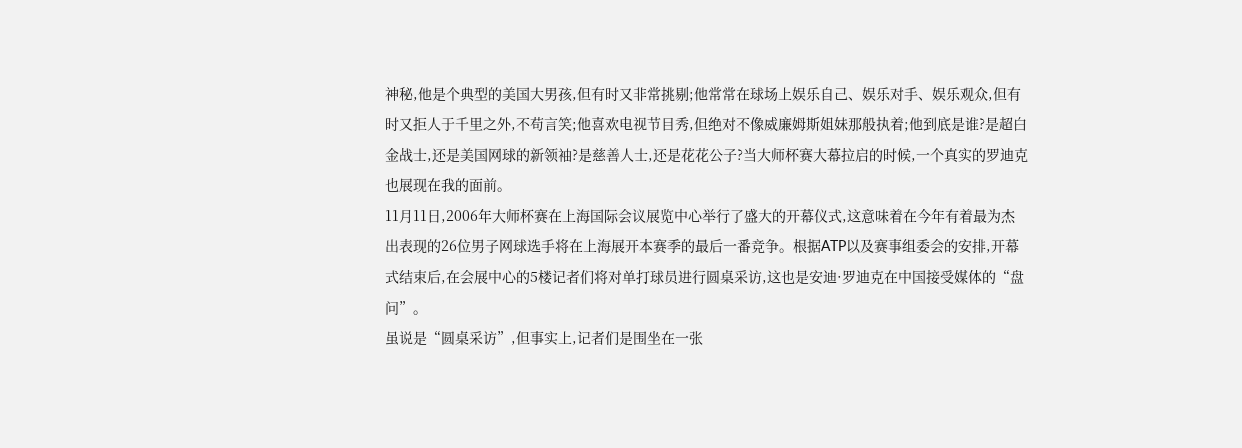神秘,他是个典型的美国大男孩,但有时又非常挑剔;他常常在球场上娱乐自己、娱乐对手、娱乐观众,但有时又拒人于千里之外,不苟言笑;他喜欢电视节目秀,但绝对不像威廉姆斯姐妹那般执着;他到底是谁?是超白金战士,还是美国网球的新领袖?是慈善人士,还是花花公子?当大师杯赛大幕拉启的时候,一个真实的罗迪克也展现在我的面前。
11月11日,2006年大师杯赛在上海国际会议展览中心举行了盛大的开幕仪式,这意味着在今年有着最为杰出表现的26位男子网球选手将在上海展开本赛季的最后一番竞争。根据ATP以及赛事组委会的安排,开幕式结束后,在会展中心的5楼记者们将对单打球员进行圆桌采访,这也是安迪·罗迪克在中国接受媒体的“盘问”。
虽说是“圆桌采访”,但事实上,记者们是围坐在一张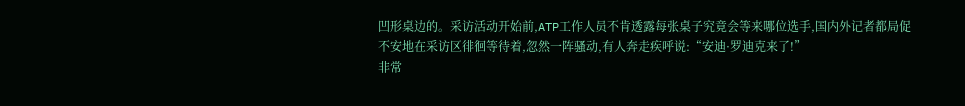凹形桌边的。采访活动开始前,ATP工作人员不肯透露每张桌子究竟会等来哪位选手,国内外记者都局促不安地在采访区徘徊等待着,忽然一阵骚动,有人奔走疾呼说:“安迪·罗迪克来了!”
非常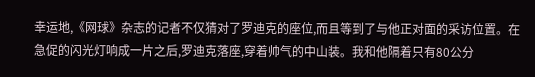幸运地,《网球》杂志的记者不仅猜对了罗迪克的座位,而且等到了与他正对面的采访位置。在急促的闪光灯响成一片之后,罗迪克落座,穿着帅气的中山装。我和他隔着只有80公分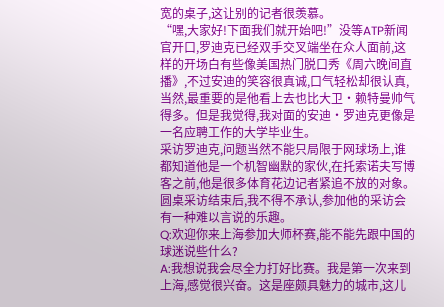宽的桌子,这让别的记者很羡慕。
“嘿,大家好!下面我们就开始吧!”没等ATP新闻官开口,罗迪克已经双手交叉端坐在众人面前,这样的开场白有些像美国热门脱口秀《周六晚间直播》,不过安迪的笑容很真诚,口气轻松却很认真,当然,最重要的是他看上去也比大卫·赖特曼帅气得多。但是我觉得,我对面的安迪·罗迪克更像是一名应聘工作的大学毕业生。
采访罗迪克,问题当然不能只局限于网球场上,谁都知道他是一个机智幽默的家伙,在托索诺夫写博客之前,他是很多体育花边记者紧追不放的对象。圆桌采访结束后,我不得不承认,参加他的采访会有一种难以言说的乐趣。
Q:欢迎你来上海参加大师杯赛,能不能先跟中国的球迷说些什么?
A:我想说我会尽全力打好比赛。我是第一次来到上海,感觉很兴奋。这是座颇具魅力的城市,这儿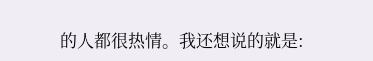的人都很热情。我还想说的就是: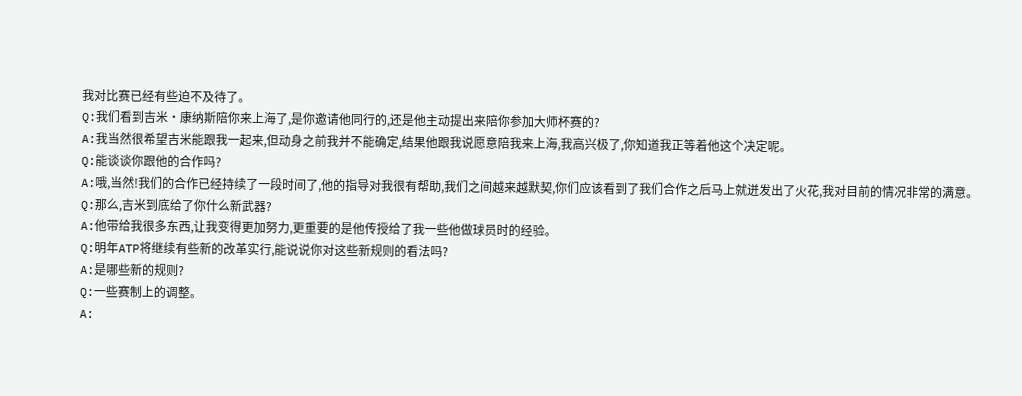我对比赛已经有些迫不及待了。
Q:我们看到吉米·康纳斯陪你来上海了,是你邀请他同行的,还是他主动提出来陪你参加大师杯赛的?
A:我当然很希望吉米能跟我一起来,但动身之前我并不能确定,结果他跟我说愿意陪我来上海,我高兴极了,你知道我正等着他这个决定呢。
Q:能谈谈你跟他的合作吗?
A:哦,当然!我们的合作已经持续了一段时间了,他的指导对我很有帮助,我们之间越来越默契,你们应该看到了我们合作之后马上就迸发出了火花,我对目前的情况非常的满意。
Q:那么,吉米到底给了你什么新武器?
A:他带给我很多东西,让我变得更加努力,更重要的是他传授给了我一些他做球员时的经验。
Q:明年ATP将继续有些新的改革实行,能说说你对这些新规则的看法吗?
A:是哪些新的规则?
Q:一些赛制上的调整。
A: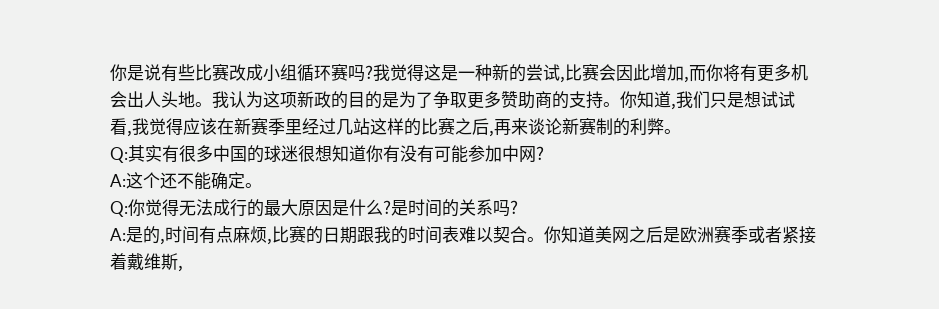你是说有些比赛改成小组循环赛吗?我觉得这是一种新的尝试,比赛会因此增加,而你将有更多机会出人头地。我认为这项新政的目的是为了争取更多赞助商的支持。你知道,我们只是想试试看,我觉得应该在新赛季里经过几站这样的比赛之后,再来谈论新赛制的利弊。
Q:其实有很多中国的球迷很想知道你有没有可能参加中网?
A:这个还不能确定。
Q:你觉得无法成行的最大原因是什么?是时间的关系吗?
A:是的,时间有点麻烦,比赛的日期跟我的时间表难以契合。你知道美网之后是欧洲赛季或者紧接着戴维斯,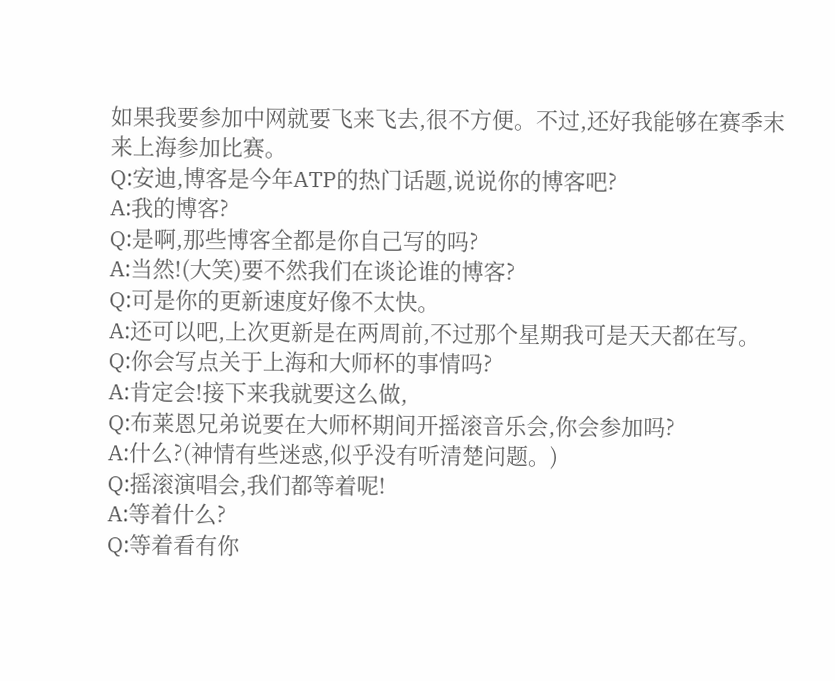如果我要参加中网就要飞来飞去,很不方便。不过,还好我能够在赛季末来上海参加比赛。
Q:安迪,博客是今年ATP的热门话题,说说你的博客吧?
A:我的博客?
Q:是啊,那些博客全都是你自己写的吗?
A:当然!(大笑)要不然我们在谈论谁的博客?
Q:可是你的更新速度好像不太快。
A:还可以吧,上次更新是在两周前,不过那个星期我可是天天都在写。
Q:你会写点关于上海和大师杯的事情吗?
A:肯定会!接下来我就要这么做,
Q:布莱恩兄弟说要在大师杯期间开摇滚音乐会,你会参加吗?
A:什么?(神情有些迷惑,似乎没有听清楚问题。)
Q:摇滚演唱会,我们都等着呢!
A:等着什么?
Q:等着看有你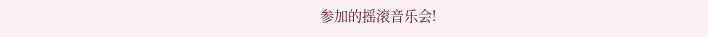参加的摇滚音乐会!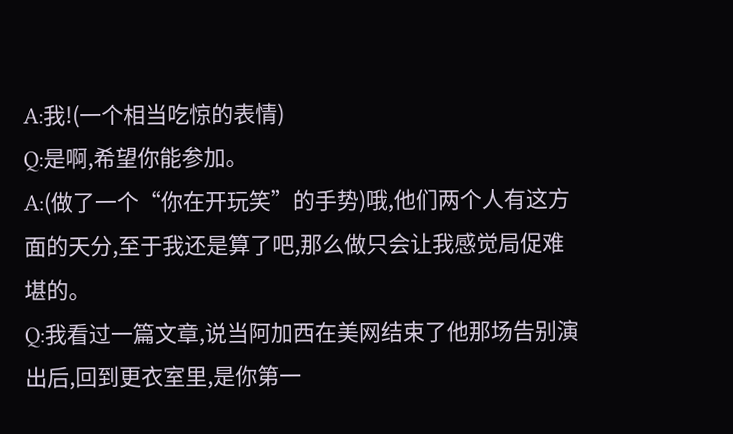A:我!(一个相当吃惊的表情)
Q:是啊,希望你能参加。
A:(做了一个“你在开玩笑”的手势)哦,他们两个人有这方面的天分,至于我还是算了吧,那么做只会让我感觉局促难堪的。
Q:我看过一篇文章,说当阿加西在美网结束了他那场告别演出后,回到更衣室里,是你第一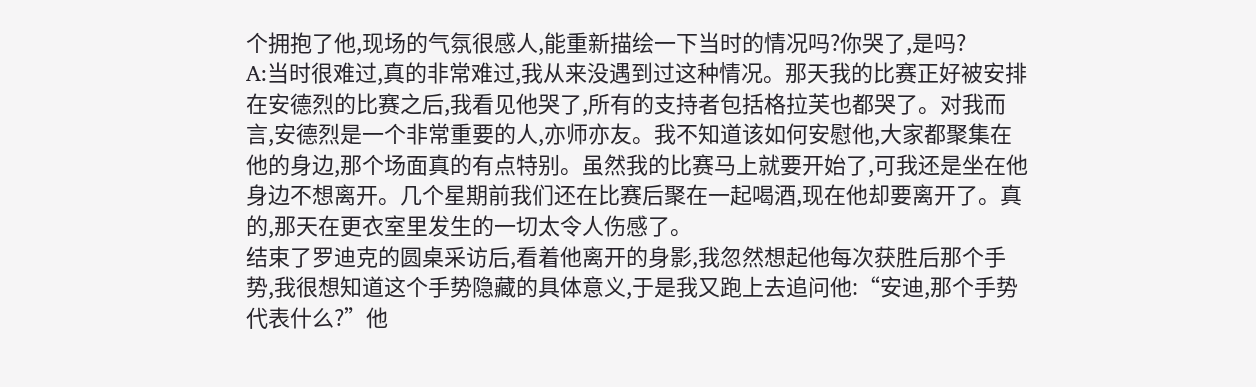个拥抱了他,现场的气氛很感人,能重新描绘一下当时的情况吗?你哭了,是吗?
A:当时很难过,真的非常难过,我从来没遇到过这种情况。那天我的比赛正好被安排在安德烈的比赛之后,我看见他哭了,所有的支持者包括格拉芙也都哭了。对我而言,安德烈是一个非常重要的人,亦师亦友。我不知道该如何安慰他,大家都聚集在他的身边,那个场面真的有点特别。虽然我的比赛马上就要开始了,可我还是坐在他身边不想离开。几个星期前我们还在比赛后聚在一起喝酒,现在他却要离开了。真的,那天在更衣室里发生的一切太令人伤感了。
结束了罗迪克的圆桌采访后,看着他离开的身影,我忽然想起他每次获胜后那个手势,我很想知道这个手势隐藏的具体意义,于是我又跑上去追问他:“安迪,那个手势代表什么?”他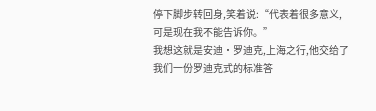停下脚步转回身,笑着说:“代表着很多意义,可是现在我不能告诉你。”
我想这就是安迪·罗迪克,上海之行,他交给了我们一份罗迪克式的标准答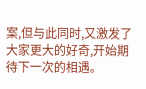案,但与此同时,又激发了大家更大的好奇,开始期待下一次的相遇。